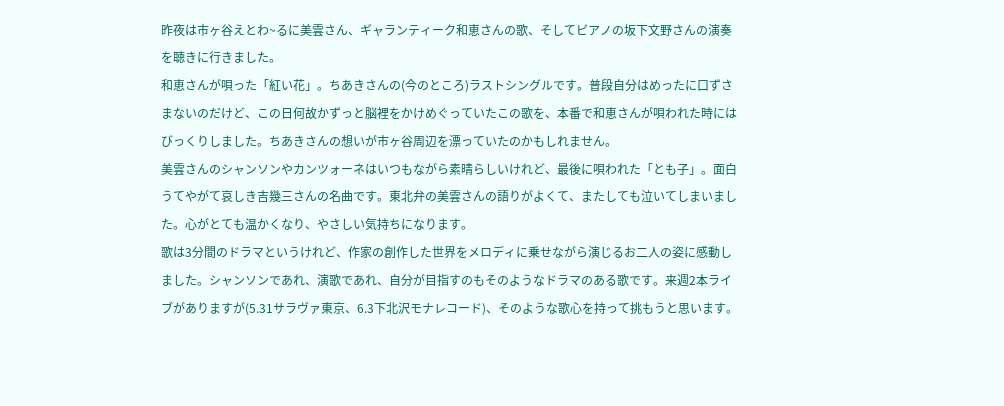昨夜は市ヶ谷えとわ~るに美雲さん、ギャランティーク和恵さんの歌、そしてピアノの坂下文野さんの演奏を聴きに行きました。
和恵さんが唄った「紅い花」。ちあきさんの(今のところ)ラストシングルです。普段自分はめったに口ずさまないのだけど、この日何故かずっと脳裡をかけめぐっていたこの歌を、本番で和恵さんが唄われた時にはびっくりしました。ちあきさんの想いが市ヶ谷周辺を漂っていたのかもしれません。
美雲さんのシャンソンやカンツォーネはいつもながら素晴らしいけれど、最後に唄われた「とも子」。面白うてやがて哀しき吉幾三さんの名曲です。東北弁の美雲さんの語りがよくて、またしても泣いてしまいました。心がとても温かくなり、やさしい気持ちになります。
歌は3分間のドラマというけれど、作家の創作した世界をメロディに乗せながら演じるお二人の姿に感動しました。シャンソンであれ、演歌であれ、自分が目指すのもそのようなドラマのある歌です。来週2本ライブがありますが(5.31サラヴァ東京、6.3下北沢モナレコード)、そのような歌心を持って挑もうと思います。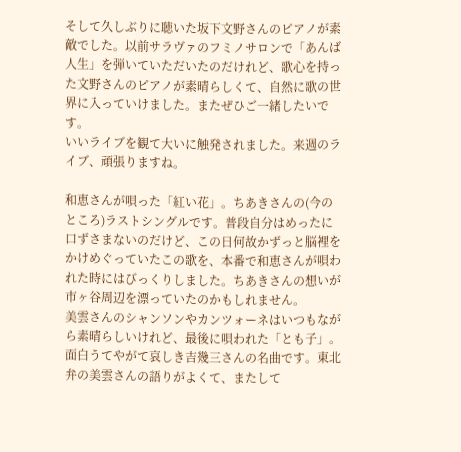そして久しぶりに聴いた坂下文野さんのピアノが素敵でした。以前サラヴァのフミノサロンで「あんば人生」を弾いていただいたのだけれど、歌心を持った文野さんのピアノが素晴らしくて、自然に歌の世界に入っていけました。またぜひご一緒したいです。
いいライブを観て大いに触発されました。来週のライブ、頑張りますね。

和恵さんが唄った「紅い花」。ちあきさんの(今のところ)ラストシングルです。普段自分はめったに口ずさまないのだけど、この日何故かずっと脳裡をかけめぐっていたこの歌を、本番で和恵さんが唄われた時にはびっくりしました。ちあきさんの想いが市ヶ谷周辺を漂っていたのかもしれません。
美雲さんのシャンソンやカンツォーネはいつもながら素晴らしいけれど、最後に唄われた「とも子」。面白うてやがて哀しき吉幾三さんの名曲です。東北弁の美雲さんの語りがよくて、またして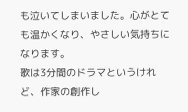も泣いてしまいました。心がとても温かくなり、やさしい気持ちになります。
歌は3分間のドラマというけれど、作家の創作し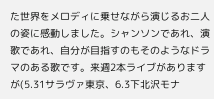た世界をメロディに乗せながら演じるお二人の姿に感動しました。シャンソンであれ、演歌であれ、自分が目指すのもそのようなドラマのある歌です。来週2本ライブがありますが(5.31サラヴァ東京、6.3下北沢モナ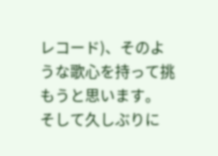レコード)、そのような歌心を持って挑もうと思います。
そして久しぶりに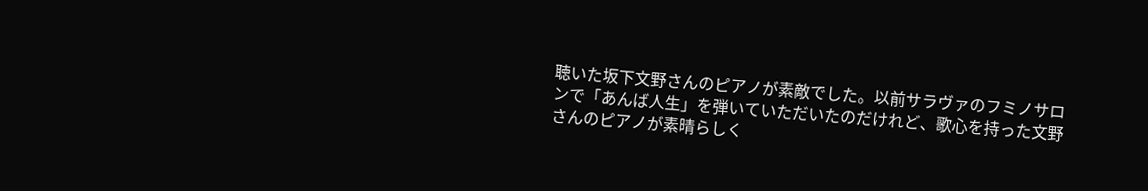聴いた坂下文野さんのピアノが素敵でした。以前サラヴァのフミノサロンで「あんば人生」を弾いていただいたのだけれど、歌心を持った文野さんのピアノが素晴らしく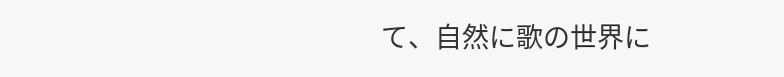て、自然に歌の世界に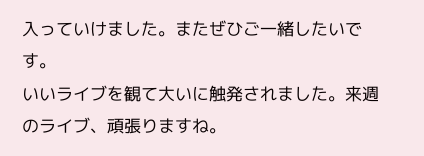入っていけました。またぜひご一緒したいです。
いいライブを観て大いに触発されました。来週のライブ、頑張りますね。